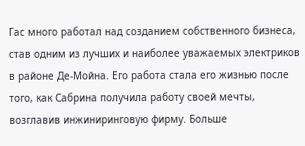Гас много работал над созданием собственного бизнеса, став одним из лучших и наиболее уважаемых электриков в районе Де-Мойна. Его работа стала его жизнью после того, как Сабрина получила работу своей мечты, возглавив инжиниринговую фирму. Больше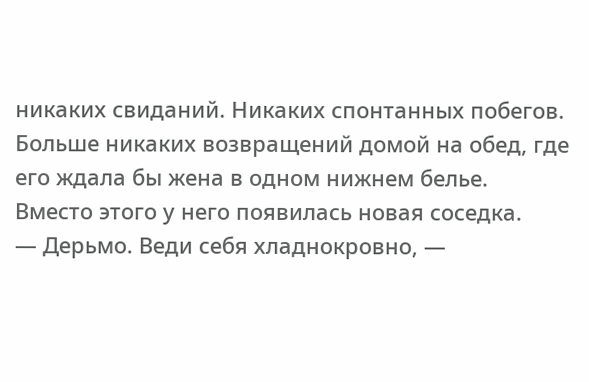никаких свиданий. Никаких спонтанных побегов. Больше никаких возвращений домой на обед, где его ждала бы жена в одном нижнем белье.
Вместо этого у него появилась новая соседка.
— Дерьмо. Веди себя хладнокровно, —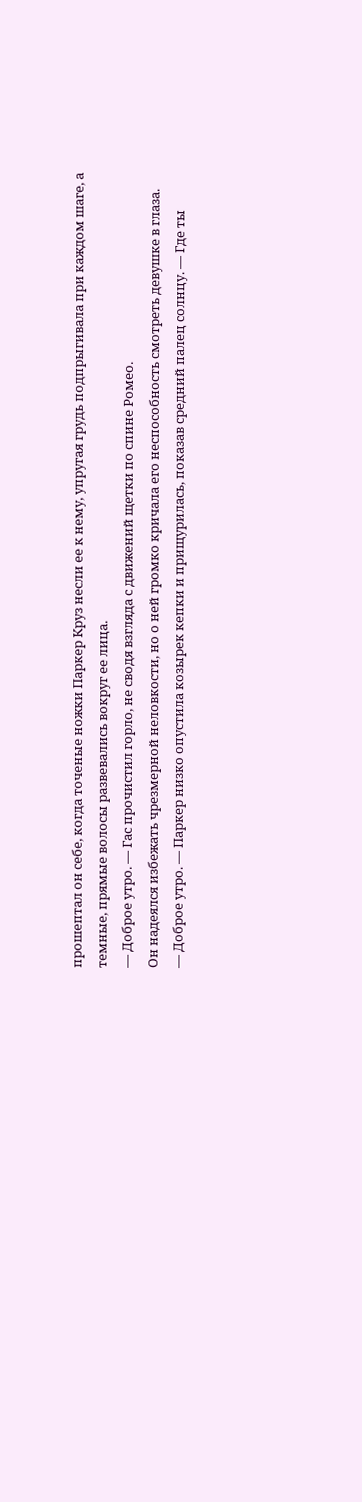прошептал он себе, когда точеные ножки Паркер Круз несли ее к нему, упругая грудь подпрыгивала при каждом шаге, а темные, прямые волосы развевались вокруг ее лица.
— Доброе утро. — Гас прочистил горло, не сводя взгляда с движений щетки по спине Ромео.
Он надеялся избежать чрезмерной неловкости, но о ней громко кричала его неспособность смотреть девушке в глаза.
— Доброе утро. — Паркер низко опустила козырек кепки и прищурилась, показав средний палец солнцу. — Где ты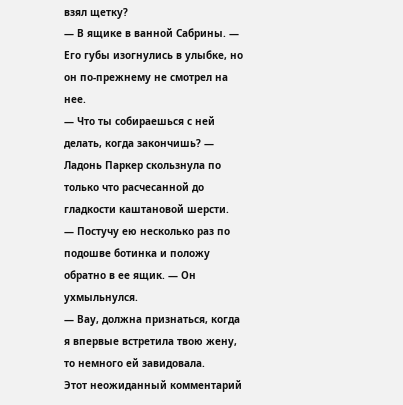взял щетку?
— В ящике в ванной Сабрины. — Его губы изогнулись в улыбке, но он по-прежнему не смотрел на нее.
— Что ты собираешься с ней делать, когда закончишь? — Ладонь Паркер скользнула по только что расчесанной до гладкости каштановой шерсти.
— Постучу ею несколько раз по подошве ботинка и положу обратно в ее ящик. — Он ухмыльнулся.
— Вау, должна признаться, когда я впервые встретила твою жену, то немного ей завидовала.
Этот неожиданный комментарий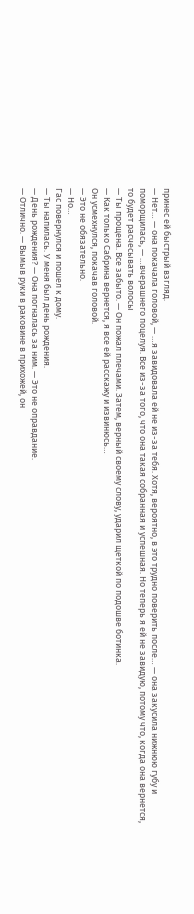принес ей быстрый взгляд.
— Нет… — она покачала головой, — …я завидовала ей не из-за тебя. Хотя, вероятно, в это трудно поверить после… — она закусила нижнюю губу и поморщилась, — …вчерашнего поцелуя. Все из-за того, что она такая собранная и успешная. Но теперь я ей не завидую, потому что, когда она вернется, то будет расчесывать волосы
— Ты прощена. Все забыто. — Он пожал плечами. Затем, верный своему слову, ударил щеткой по подошве ботинка.
— Как только Сабрина вернется, я все ей расскажу и извинюсь…
Он усмехнулся, покачав головой.
— Это не обязательно.
— Но…
Гас повернулся и пошел к дому.
— Ты напилась. У меня был день рождения.
— День рождения? — Она погналась за ним. — Это не оправдание.
— Отлично. — Вымыв руки в раковине в прихожей, он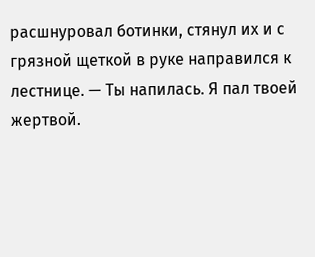расшнуровал ботинки, стянул их и с грязной щеткой в руке направился к лестнице. — Ты напилась. Я пал твоей жертвой.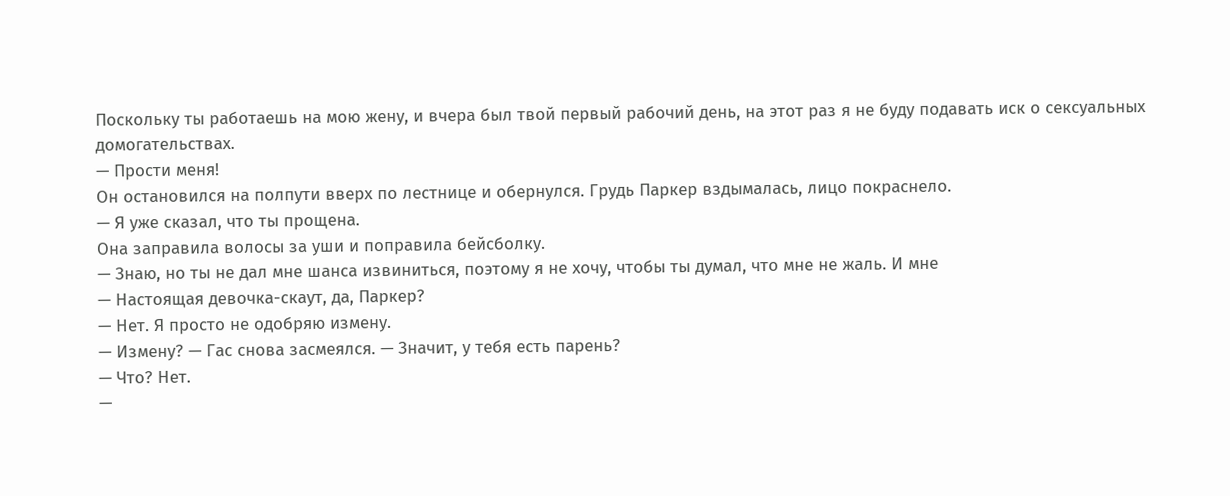Поскольку ты работаешь на мою жену, и вчера был твой первый рабочий день, на этот раз я не буду подавать иск о сексуальных домогательствах.
— Прости меня!
Он остановился на полпути вверх по лестнице и обернулся. Грудь Паркер вздымалась, лицо покраснело.
— Я уже сказал, что ты прощена.
Она заправила волосы за уши и поправила бейсболку.
— Знаю, но ты не дал мне шанса извиниться, поэтому я не хочу, чтобы ты думал, что мне не жаль. И мне
— Настоящая девочка-скаут, да, Паркер?
— Нет. Я просто не одобряю измену.
— Измену? — Гас снова засмеялся. — Значит, у тебя есть парень?
— Что? Нет.
—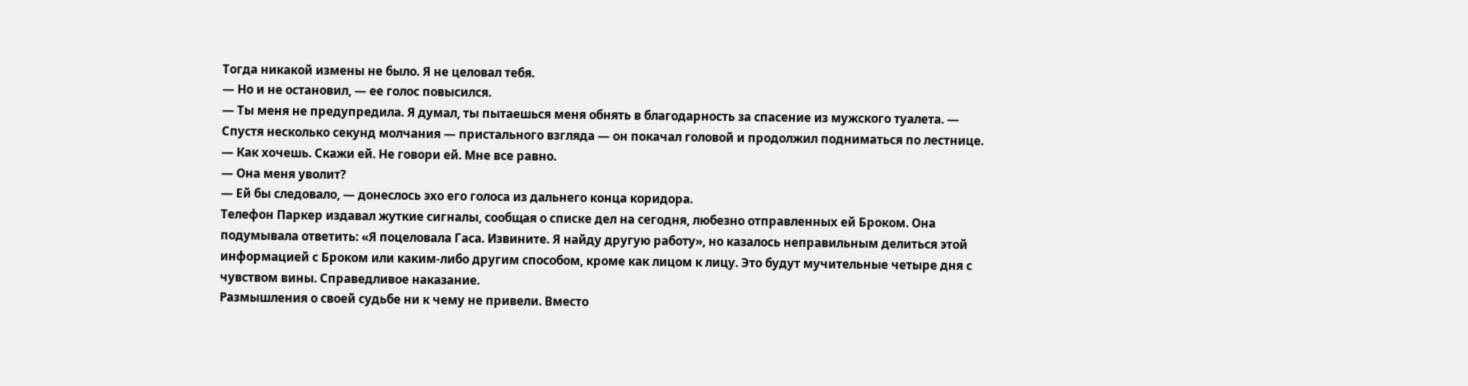Тогда никакой измены не было. Я не целовал тебя.
— Но и не остановил, — ее голос повысился.
— Ты меня не предупредила. Я думал, ты пытаешься меня обнять в благодарность за спасение из мужского туалета. — Спустя несколько секунд молчания — пристального взгляда — он покачал головой и продолжил подниматься по лестнице. — Как хочешь. Скажи ей. Не говори ей. Мне все равно.
— Она меня уволит?
— Ей бы следовало, — донеслось эхо его голоса из дальнего конца коридора.
Телефон Паркер издавал жуткие сигналы, сообщая о списке дел на сегодня, любезно отправленных ей Броком. Она подумывала ответить: «Я поцеловала Гаса. Извините. Я найду другую работу», но казалось неправильным делиться этой информацией с Броком или каким-либо другим способом, кроме как лицом к лицу. Это будут мучительные четыре дня с чувством вины. Справедливое наказание.
Размышления о своей судьбе ни к чему не привели. Вместо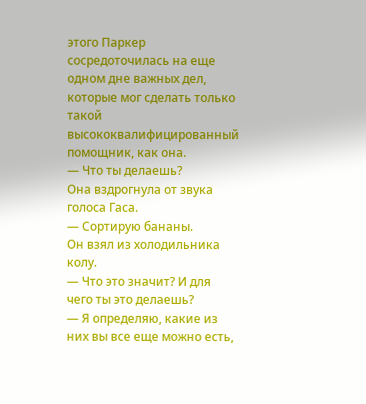этого Паркер сосредоточилась на еще одном дне важных дел, которые мог сделать только такой высококвалифицированный помощник, как она.
— Что ты делаешь?
Она вздрогнула от звука голоса Гаса.
— Сортирую бананы.
Он взял из холодильника колу.
— Что это значит? И для чего ты это делаешь?
— Я определяю, какие из них вы все еще можно есть,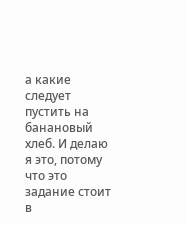а какие следует пустить на банановый хлеб. И делаю я это, потому что это задание стоит в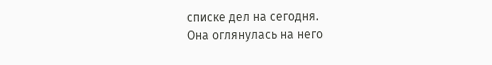списке дел на сегодня.
Она оглянулась на него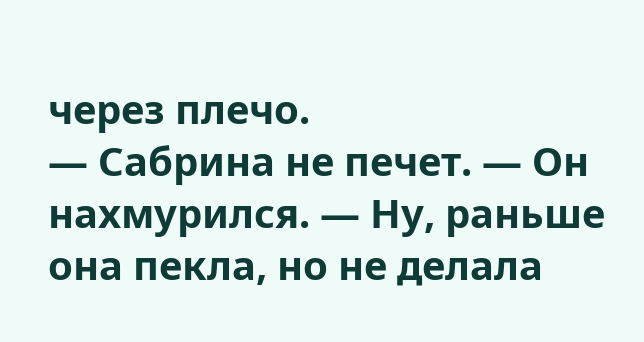через плечо.
— Сабрина не печет. — Он нахмурился. — Ну, раньше она пекла, но не делала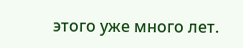этого уже много лет.